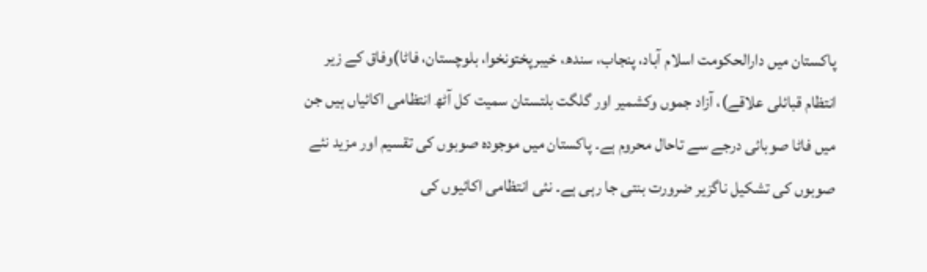پاکستان میں دارالحکومت اسلام آباد، پنجاب، سندھ، خیبرپختونخوا، بلوچستان، فاٹا)وفاق کے زیر انتظام قبائلی علاقے)، آزاد جموں وکشمیر اور گلگت بلتستان سمیت کل آٹھ انتظامی اکائیاں ہیں جن میں فاٹا صوبائی درجے سے تاحال محروم ہے۔ پاکستان میں موجودہ صوبوں کی تقسیم اور مزید نئے صوبوں کی تشکیل ناگزیر ضرورت بنتی جا رہی ہے۔ نئی انتظامی اکائیوں کی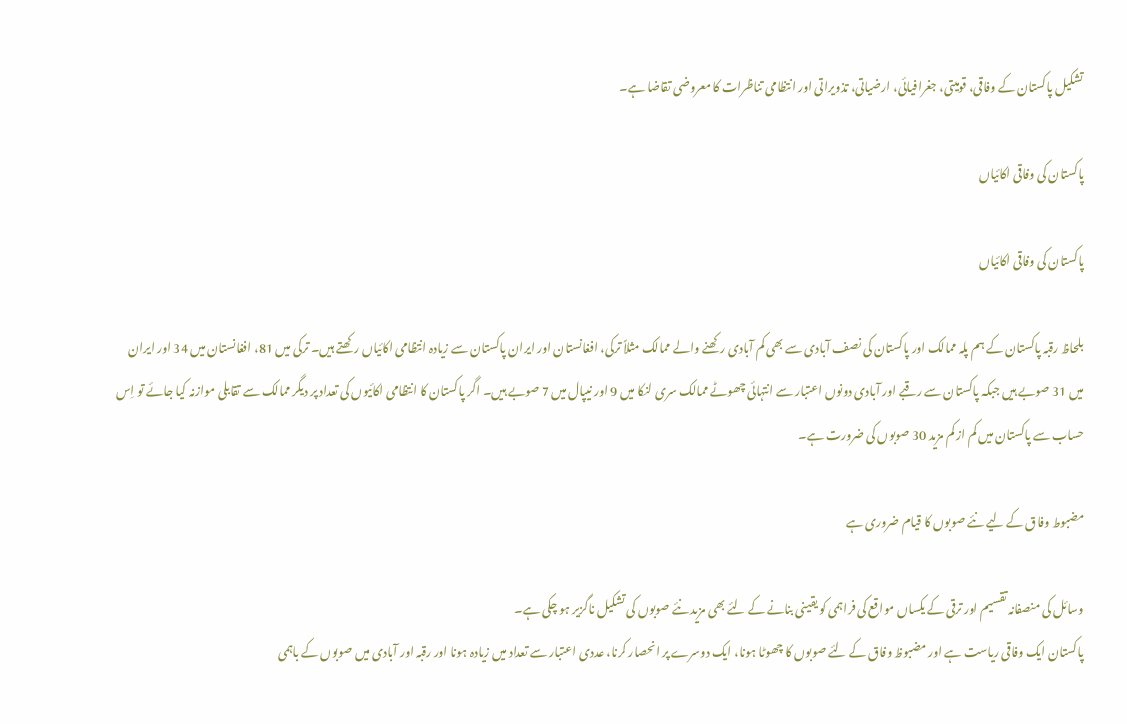تشکیل پاکستان کے وفاقی، قومیتی، جغرافیائی، ارضیاتی، تذویراتی اور انتظامی تناظرات کا معروضی تقاضا ہے۔

پاکستان کی وفاقی اکائیاں

پاکستان کی وفاقی اکائیاں

بلحاظ رقبہ پاکستان کے ہم پلہ ممالک اور پاکستان کی نصف آبادی سے بھی کم آبادی رکھنے والے ممالک مثلاً ترکی، افغانستان اور ایران پاکستان سے زیادہ انتظامی اکائیاں رکھتے ہیں۔ ترکی میں 81، افغانستان میں 34 اور ایران میں 31 صوبے ہیں جبکہ پاکستان سے رقبے اور آبادی دونوں اعتبار سے انتہائی چھوٹے ممالک سری لنکا میں 9 اور نیپال میں 7 صوبے ہیں۔ اگر پاکستان کا انتظامی اکائیوں کی تعداد پر دیگر ممالک سے تقابلی موازنہ کیا جائے تو اِس حساب سے پاکستان میں کم از کم مزید 30 صوبوں کی ضرورت ہے۔

مضبوط وفاق کے لیے نئے صوبوں کا قیام ضروری ہے

وسائل کی منصفانہ تقسیم اور ترقی کے یکساں مواقع کی فراہمی کو یقینی بنانے کے لئے بھی مزید نئے صوبوں کی تشکیل ناگزیر ہو چکی ہے۔
پاکستان ایک وفاقی ریاست ہے اور مضبوظ وفاق کے لئے صوبوں کا چھوٹا ہونا، ایک دوسرے پر انحصار کرنا، عددی اعتبار سے تعداد میں زیادہ ہونا اور رقبہ اور آبادی میں صوبوں کے باہمی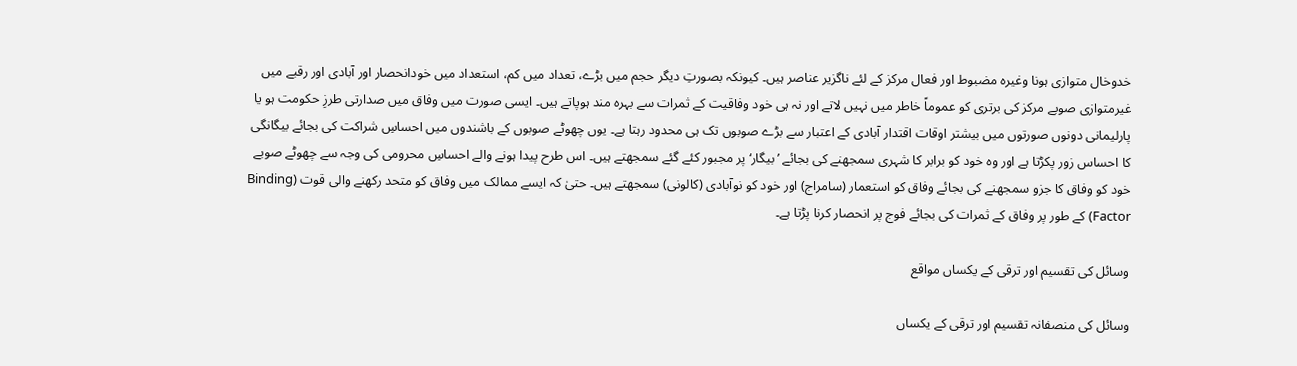خدوخال متوازی ہونا وغیرہ مضبوط اور فعال مرکز کے لئے ناگزیر عناصر ہیں۔ کیونکہ بصورتِ دیگر حجم میں بڑے، تعداد میں کم، استعداد میں خودانحصار اور آبادی اور رقبے میں غیرمتوازی صوبے مرکز کی برتری کو عموماً خاطر میں نہیں لاتے اور نہ ہی خود وفاقیت کے ثمرات سے بہرہ مند ہوپاتے ہیں۔ ایسی صورت میں وفاق میں صدارتی طرزِ حکومت ہو یا پارلیمانی دونوں صورتوں میں بیشتر اوقات اقتدار آبادی کے اعتبار سے بڑے صوبوں تک ہی محدود رہتا ہے۔ یوں چھوٹے صوبوں کے باشندوں میں احساسِ شراکت کی بجائے بیگانگی کا احساس زور پکڑتا ہے اور وہ خود کو برابر کا شہری سمجھنے کی بجائے ’بیگار‘ پر مجبور کئے گئے سمجھتے ہیں۔ اس طرح پیدا ہونے والے احساسِ محرومی کی وجہ سے چھوٹے صوبے خود کو وفاق کا جزو سمجھنے کی بجائے وفاق کو استعمار (سامراج) اور خود کو نوآبادی (کالونی) سمجھتے ہیں۔ حتیٰ کہ ایسے ممالک میں وفاق کو متحد رکھنے والی قوت (Binding Factor) کے طور پر وفاق کے ثمرات کی بجائے فوج پر انحصار کرنا پڑتا ہے۔

وسائل کی تقسیم اور ترقی کے یکساں مواقع

وسائل کی منصفانہ تقسیم اور ترقی کے یکساں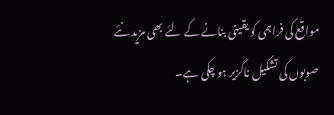مواقع کی فراہمی کو یقینی بنانے کے لئے بھی مزید نئے صوبوں کی تشکیل ناگزیر ہو چکی ہے۔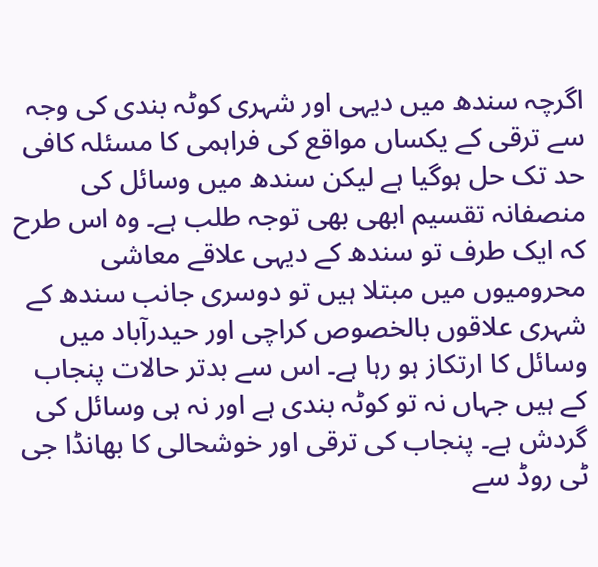اگرچہ سندھ میں دیہی اور شہری کوٹہ بندی کی وجہ سے ترقی کے یکساں مواقع کی فراہمی کا مسئلہ کافی حد تک حل ہوگیا ہے لیکن سندھ میں وسائل کی منصفانہ تقسیم ابھی بھی توجہ طلب ہے۔ وہ اس طرح کہ ایک طرف تو سندھ کے دیہی علاقے معاشی محرومیوں میں مبتلا ہیں تو دوسری جانب سندھ کے شہری علاقوں بالخصوص کراچی اور حیدرآباد میں وسائل کا ارتکاز ہو رہا ہے۔ اس سے بدتر حالات پنجاب کے ہیں جہاں نہ تو کوٹہ بندی ہے اور نہ ہی وسائل کی گردش ہے۔ پنجاب کی ترقی اور خوشحالی کا بھانڈا جی ٹی روڈ سے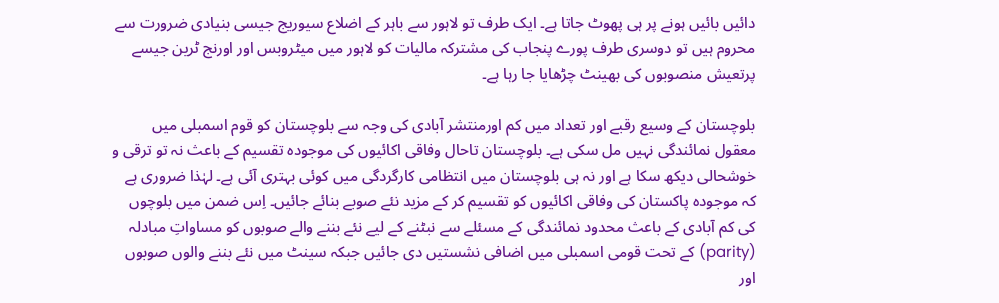دائیں بائیں ہونے پر ہی پھوٹ جاتا ہے۔ ایک طرف تو لاہور سے باہر کے اضلاع سیوریج جیسی بنیادی ضرورت سے محروم ہیں تو دوسری طرف پورے پنجاب کی مشترکہ مالیات کو لاہور میں میٹروبس اور اورنج ٹرین جیسے پرتعیش منصوبوں کی بھینٹ چڑھایا جا رہا ہے۔

بلوچستان کے وسیع رقبے اور تعداد میں کم اورمنتشر آبادی کی وجہ سے بلوچستان کو قوم اسمبلی میں معقول نمائندگی نہیں مل سکی ہے۔ بلوچستان تاحال وفاقی اکائیوں کی موجودہ تقسیم کے باعث نہ تو ترقی و خوشحالی دیکھ سکا ہے اور نہ ہی بلوچستان میں انتظامی کارگردگی میں کوئی بہتری آئی ہے۔ لہٰذا ضروری ہے کہ موجودہ پاکستان کی وفاقی اکائیوں کو تقسیم کر کے مزید نئے صوبے بنائے جائیں۔ اِس ضمن میں بلوچوں کی کم آبادی کے باعث محدود نمائندگی کے مسئلے سے نبٹنے کے لیے نئے بننے والے صوبوں کو مساواتِ مبادلہ (parity) کے تحت قومی اسمبلی میں اضافی نشستیں دی جائیں جبکہ سینٹ میں نئے بننے والوں صوبوں اور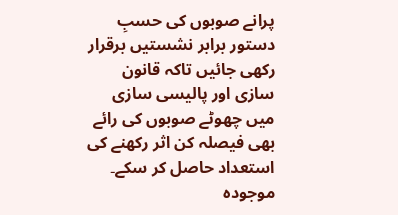پرانے صوبوں کی حسبِ دستور برابر نشستیں برقرار رکھی جائیں تاکہ قانون سازی اور پالیسی سازی میں چھوٹے صوبوں کی رائے بھی فیصلہ کن اثر رکھنے کی استعداد حاصل کر سکے۔ موجودہ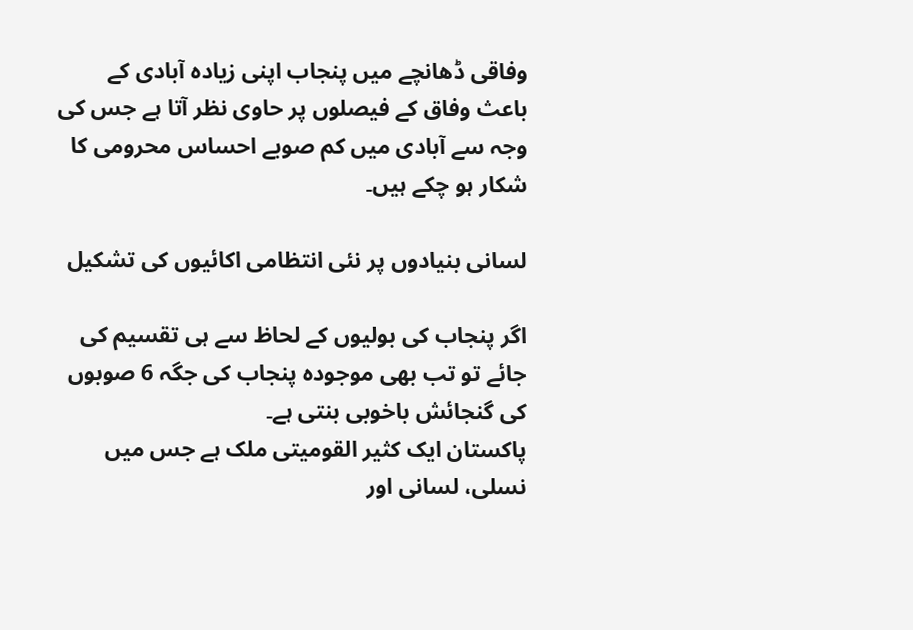وفاقی ڈھانچے میں پنجاب اپنی زیادہ آبادی کے باعث وفاق کے فیصلوں پر حاوی نظر آتا ہے جس کی وجہ سے آبادی میں کم صوبے احساس محرومی کا شکار ہو چکے ہیں۔

لسانی بنیادوں پر نئی انتظامی اکائیوں کی تشکیل

اگر پنجاب کی بولیوں کے لحاظ سے ہی تقسیم کی جائے تو تب بھی موجودہ پنجاب کی جگہ 6 صوبوں کی گنجائش باخوبی بنتی ہے۔
پاکستان ایک کثیر القومیتی ملک ہے جس میں نسلی، لسانی اور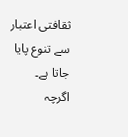ثقافتی اعتبار سے تنوع پایا جاتا ہے۔ اگرچہ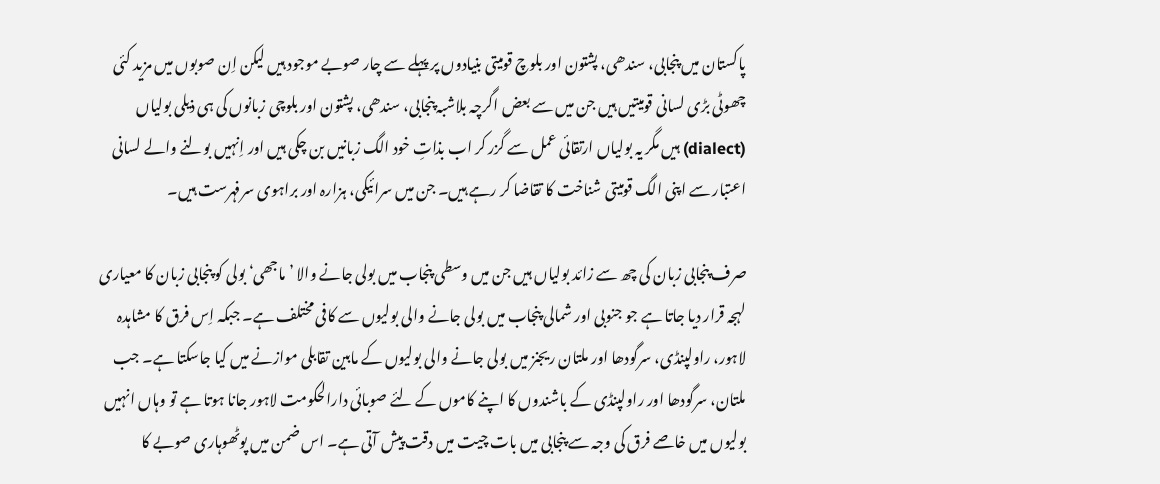پاکستان میں پنجابی، سندھی، پشتون اور بلوچ قومیتی بنیادوں پر پہلے سے چار صوبے موجود ہیں لیکن اِن صوبوں میں مزید کئی چھوٹی بڑی لسانی قومیتیں ہیں جن میں سے بعض اگرچہ بلاشبہ پنجابی، سندھی، پشتون اور بلوچی زبانوں کی ہی ذیلی بولیاں (dialect) ہیں مگر یہ بولیاں ارتقائی عمل سے گزر کر اب بذاتِ خود الگ زبانیں بن چکی ہیں اور اِنہیں بولنے والے لسانی اعتبار سے اپنی الگ قومیتی شناخت کا تقاضا کر رہے ہیں۔ جن میں سرائیکی، ہزارہ اور براہوی سرفہرست ہیں۔

صرف پنجابی زبان کی چھ سے زائد بولیاں ہیں جن میں وسطی پنجاب میں بولی جانے والا ’ماجھی‘ بولی کو پنجابی زبان کا معیاری لہجہ قرار دیا جاتا ہے جو جنوبی اور شمالی پنجاب میں بولی جانے والی بولیوں سے کافی مختلف ہے۔ جبکہ اِس فرق کا مشاہدہ لاہور، راولپنڈی، سرگودھا اور ملتان ریجنز میں بولی جانے والی بولیوں کے مابین تقابلی موازنے میں کیا جاسکتا ہے۔ جب ملتان، سرگودھا اور راولپنڈی کے باشندوں کا اپنے کاموں کے لئے صوبائی دارالحکومت لاہور جانا ہوتا ہے تو وہاں انہیں بولیوں میں خاصے فرق کی وجہ سے پنجابی میں بات چیت میں دقت پیش آتی ہے۔ اس ضمن میں پوٹھوہاری صوبے کا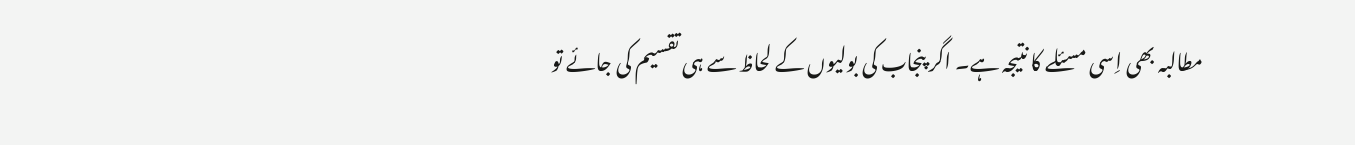مطالبہ بھی اِسی مسئلے کا نتیجہ ہے۔ اگر پنجاب کی بولیوں کے لحاظ سے ہی تقسیم کی جائے تو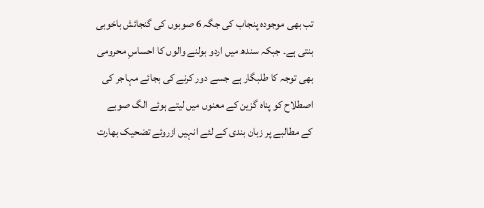تب بھی موجودہ پنجاب کی جگہ 6 صوبوں کی گنجائش باخوبی بنتی ہے۔ جبکہ سندھ میں اردو بولنے والوں کا احساسِ محرومی بھی توجہ کا طلبگار ہے جسے دور کرنے کی بجائے مہاجر کی اصطلاح کو پناہ گزین کے معنوں میں لیتے ہوئے الگ صوبے کے مطالبے پر زبان بندی کے لئے انہیں ازروئے تضحیک بھارت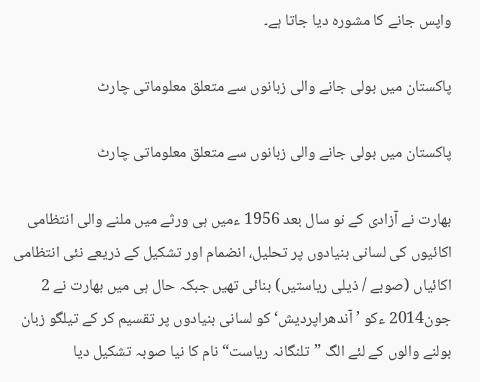واپس جانے کا مشورہ دیا جاتا ہے۔

پاکستان میں بولی جانے والی زبانوں سے متعلق معلوماتی چارٹ

پاکستان میں بولی جانے والی زبانوں سے متعلق معلوماتی چارٹ

بھارت نے آزادی کے نو سال بعد 1956 ءمیں ہی ورثے میں ملنے والی انتظامی اکائیوں کی لسانی بنیادوں پر تحلیل، انضمام اور تشکیل کے ذریعے نئی انتظامی اکائیاں (صوبے / ذیلی ریاستیں) بنائی تھیں جبکہ حال ہی میں بھارت نے 2 جون2014 ءکو ’آندھراپردیش‘ کو لسانی بنیادوں پر تقسیم کر کے تیلگو زبان بولنے والوں کے لئے الگ ”تلنگانہ ریاست“ نام کا نیا صوبہ تشکیل دیا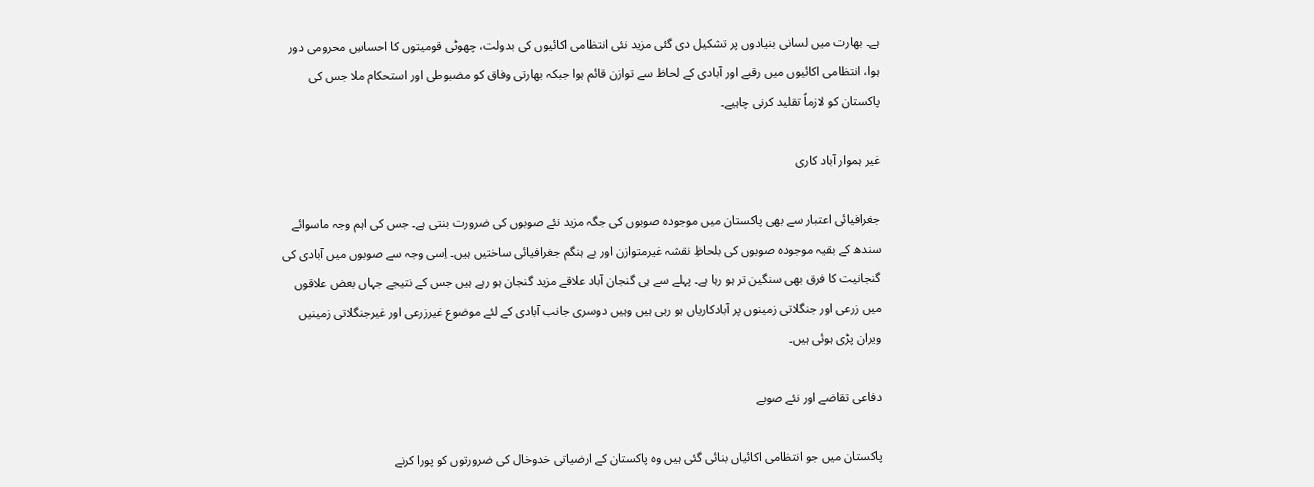ہے۔ بھارت میں لسانی بنیادوں پر تشکیل دی گئی مزید نئی انتظامی اکائیوں کی بدولت، چھوٹی قومیتوں کا احساسِ محرومی دور ہوا، انتظامی اکائیوں میں رقبے اور آبادی کے لحاظ سے توازن قائم ہوا جبکہ بھارتی وفاق کو مضبوطی اور استحکام ملا جس کی پاکستان کو لازماً تقلید کرنی چاہیے۔

غیر ہموار آباد کاری

جغرافیائی اعتبار سے بھی پاکستان میں موجودہ صوبوں کی جگہ مزید نئے صوبوں کی ضرورت بنتی ہے۔ جس کی اہم وجہ ماسوائے سندھ کے بقیہ موجودہ صوبوں کی بلحاظِ نقشہ غیرمتوازن اور بے ہنگم جغرافیائی ساختیں ہیں۔ اِسی وجہ سے صوبوں میں آبادی کی گنجانیت کا فرق بھی سنگین تر ہو رہا ہے۔ پہلے سے ہی گنجان آباد علاقے مزید گنجان ہو رہے ہیں جس کے نتیجے جہاں بعض علاقوں میں زرعی اور جنگلاتی زمینوں پر آبادکاریاں ہو رہی ہیں وہیں دوسری جانب آبادی کے لئے موضوع غیرزرعی اور غیرجنگلاتی زمینیں ویران پڑی ہوئی ہیں۔

دفاعی تقاضے اور نئے صوبے

پاکستان میں جو انتظامی اکائیاں بنائی گئی ہیں وہ پاکستان کے ارضیاتی خدوخال کی ضرورتوں کو پورا کرنے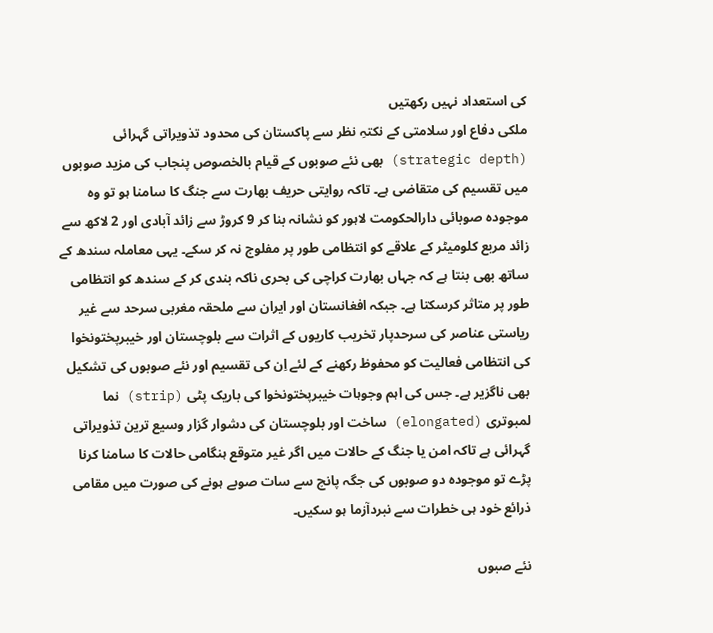کی استعداد نہیں رکھتیں
ملکی دفاع اور سلامتی کے نکتہِ نظر سے پاکستان کی محدود تذویراتی گہرائی (strategic depth) بھی نئے صوبوں کے قیام بالخصوص پنجاب کی مزید صوبوں میں تقسیم کی متقاضی ہے۔ تاکہ روایتی حریف بھارت سے جنگ کا سامنا ہو تو وہ موجودہ صوبائی دارالحکومت لاہور کو نشانہ بنا کر 9 کروڑ سے زائد آبادی اور 2 لاکھ سے زائد مربع کلومیٹر کے علاقے کو انتظامی طور پر مفلوج نہ کر سکے۔ یہی معاملہ سندھ کے ساتھ بھی بنتا ہے کہ جہاں بھارت کراچی کی بحری ناکہ بندی کر کے سندھ کو انتظامی طور پر متاثر کرسکتا ہے۔ جبکہ افغانستان اور ایران سے ملحقہ مغربی سرحد سے غیر ریاستی عناصر کی سرحدپار تخریب کاریوں کے اثرات سے بلوچستان اور خیبرپختونخوا کی انتظامی فعالیت کو محفوظ رکھنے کے لئے اِن کی تقسیم اور نئے صوبوں کی تشکیل بھی ناگزیر ہے۔ جس کی اہم وجوہات خیبرپختونخوا کی باریک پٹی (strip) نما لمبوتری (elongated) ساخت اور بلوچستان کی دشوار گزار وسیع ترین تذویراتی گہرائی ہے تاکہ امن یا جنگ کے حالات میں اگر غیر متوقع ہنگامی حالات کا سامنا کرنا پڑے تو موجودہ دو صوبوں کی جگہ پانچ سے سات صوبے ہونے کی صورت میں مقامی ذرائع خود ہی خطرات سے نبردآزما ہو سکیں۔

نئے صبوں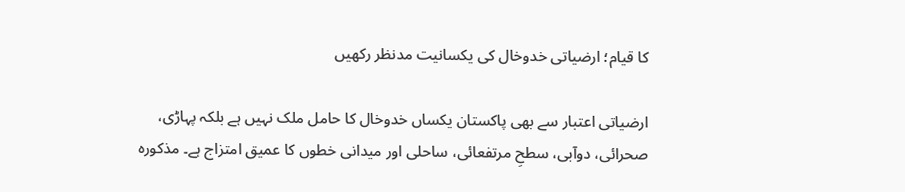کا قیام؛ ارضیاتی خدوخال کی یکسانیت مدنظر رکھیں

ارضیاتی اعتبار سے بھی پاکستان یکساں خدوخال کا حامل ملک نہیں ہے بلکہ پہاڑی، صحرائی، دوآبی، سطحِ مرتفعائی، ساحلی اور میدانی خطوں کا عمیق امتزاج ہے۔ مذکورہ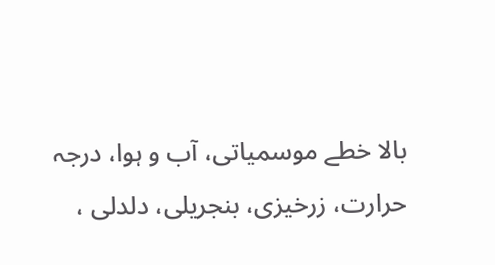بالا خطے موسمیاتی، آب و ہوا، درجہ حرارت، زرخیزی، بنجریلی، دلدلی ،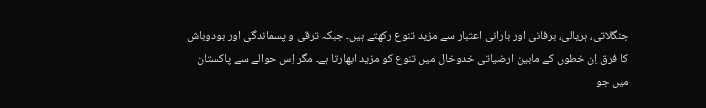جنگلاتی، ہریالی، برفانی اور بارانی اعتبار سے مزید تنوع رکھتے ہیں۔ جبکہ ترقی و پسماندگی اور بودوباش کا فرق اِن خطوں کے مابین ارضیاتی خدوخال میں تنوع کو مزید ابھارتا ہے۔ مگر اِس حوالے سے پاکستان میں جو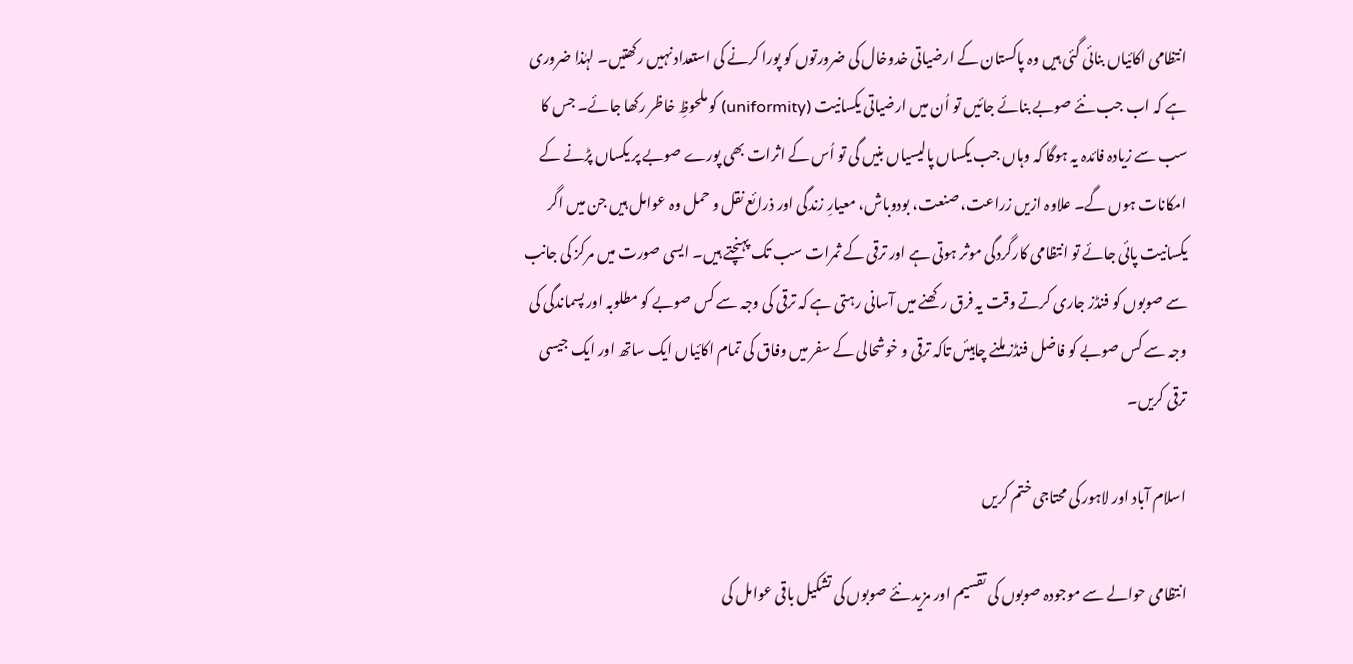انتظامی اکائیاں بنائی گئی ہیں وہ پاکستان کے ارضیاتی خدوخال کی ضرورتوں کو پورا کرنے کی استعداد نہیں رکھتیں۔ لہٰذا ضروری ہے کہ اب جب نئے صوبے بنائے جائیں تو اُن میں ارضیاتی یکسانیت (uniformity) کو ملحوظِ خاظر رکھا جائے۔ جس کا سب سے زیادہ فائدہ یہ ہوگا کہ وہاں جب یکساں پالیسیاں بنیں گی تو اُس کے اثرات بھی پورے صوبے پر یکساں پڑنے کے امکانات ہوں گے۔ علاوہ ازیں زراعت، صنعت، بودوباش، معیارِ زندگی اور ذرائع نقل و حمل وہ عوامل ہیں جن میں اگر یکسانیت پائی جائے تو انتظامی کارگردگی موثر ہوتی ہے اور ترقی کے ثمرات سب تک پہنچتے ہیں۔ ایسی صورت میں مرکز کی جانب سے صوبوں کو فنڈز جاری کرتے وقت یہ فرق رکھنے میں آسانی رہتی ہے کہ ترقی کی وجہ سے کس صوبے کو مطلوبہ اور پسماندگی کی وجہ سے کس صوبے کو فاضل فنڈز ملنے چاہیئں تاکہ ترقی و خوشحالی کے سفر میں وفاق کی تمام اکائیاں ایک ساتھ اور ایک جیسی ترقی کریں۔

اسلام آباد اور لاہور کی محتاجی ختم کریں

انتظامی حوالے سے موجودہ صوبوں کی تقسیم اور مزید نئے صوبوں کی تشکیل باقی عوامل کی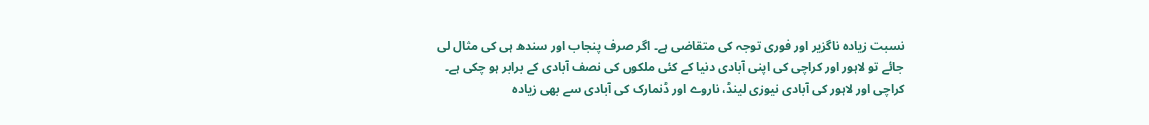نسبت زیادہ ناگزیر اور فوری توجہ کی متقاضی ہے۔ اگر صرف پنجاب اور سندھ ہی کی مثال لی جائے تو لاہور اور کراچی کی اپنی آبادی دنیا کے کئی ملکوں کی نصف آبادی کے برابر ہو چکی ہے۔ کراچی اور لاہور کی آبادی نیوزی لینڈ، ناروے اور ڈنمارک کی آبادی سے بھی زیادہ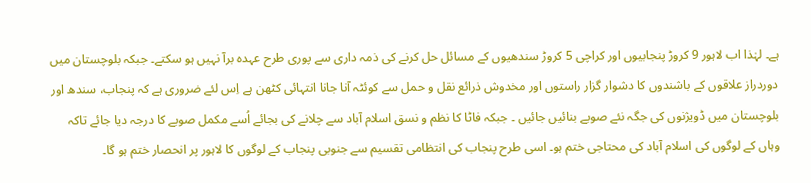ہے۔ لہٰذا اب لاہور 9 کروڑ پنجابیوں اور کراچی 5 کروڑ سندھیوں کے مسائل حل کرنے کی ذمہ داری سے پوری طرح عہدہ برآ نہیں ہو سکتے۔ جبکہ بلوچستان میں دوردراز علاقوں کے باشندوں کا دشوار گزار راستوں اور مخدوش ذرائع نقل و حمل سے کوئٹہ آنا جانا انتہائی کٹھن ہے اِس لئے ضروری ہے کہ پنجاب، سندھ اور بلوچستان میں ڈویژنوں کی جگہ نئے صوبے بنائیں جائیں ۔ جبکہ فاٹا کا نظم و نسق اسلام آباد سے چلانے کی بجائے اُسے مکمل صوبے کا درجہ دیا جائے تاکہ وہاں کے لوگوں کی اسلام آباد کی محتاجی ختم ہو۔ اسی طرح پنجاب کی انتظامی تقسیم سے جنوبی پنجاب کے لوگوں کا لاہور پر انحصار ختم ہو گا۔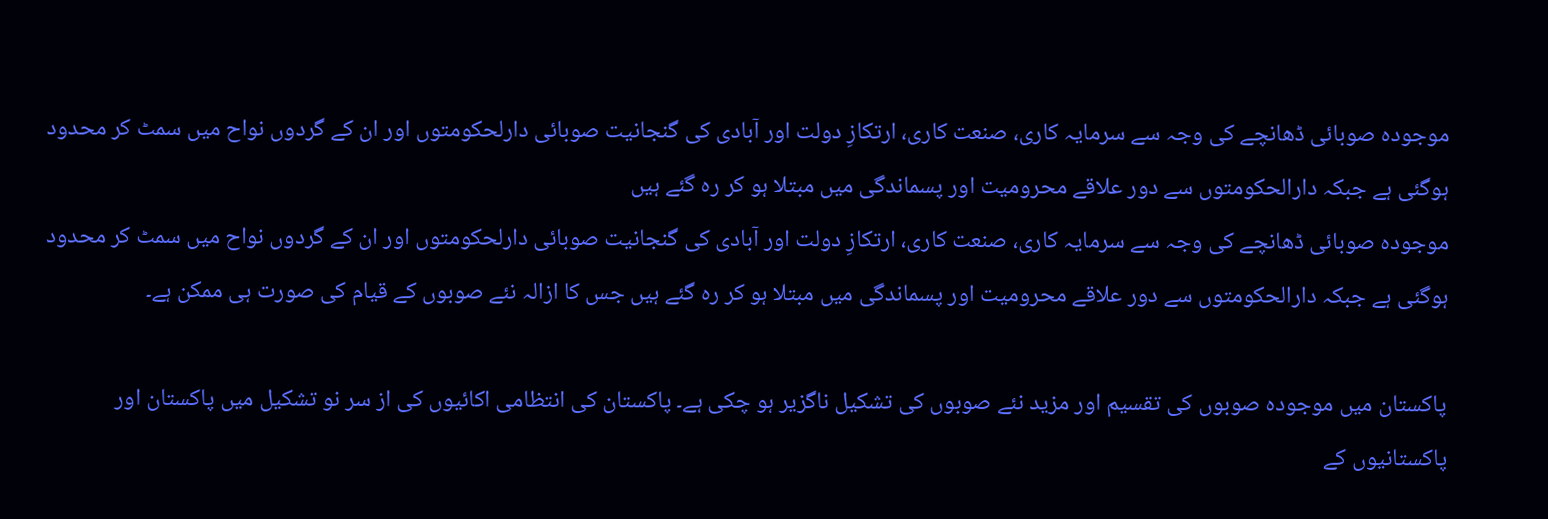موجودہ صوبائی ڈھانچے کی وجہ سے سرمایہ کاری، صنعت کاری، ارتکازِ دولت اور آبادی کی گنجانیت صوبائی دارلحکومتوں اور ان کے گردوں نواح میں سمٹ کر محدود ہوگئی ہے جبکہ دارالحکومتوں سے دور علاقے محرومیت اور پسماندگی میں مبتلا ہو کر رہ گئے ہیں
موجودہ صوبائی ڈھانچے کی وجہ سے سرمایہ کاری، صنعت کاری، ارتکازِ دولت اور آبادی کی گنجانیت صوبائی دارلحکومتوں اور ان کے گردوں نواح میں سمٹ کر محدود ہوگئی ہے جبکہ دارالحکومتوں سے دور علاقے محرومیت اور پسماندگی میں مبتلا ہو کر رہ گئے ہیں جس کا ازالہ نئے صوبوں کے قیام کی صورت ہی ممکن ہے۔

پاکستان میں موجودہ صوبوں کی تقسیم اور مزید نئے صوبوں کی تشکیل ناگزیر ہو چکی ہے۔ پاکستان کی انتظامی اکائیوں کی از سر نو تشکیل میں پاکستان اور پاکستانیوں کے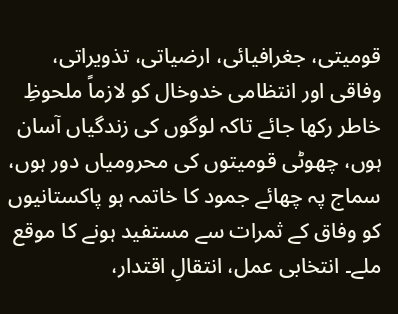قومیتی، جغرافیائی، ارضیاتی، تذویراتی، وفاقی اور انتظامی خدوخال کو لازماً ملحوظِ خاطر رکھا جائے تاکہ لوگوں کی زندگیاں آسان ہوں، چھوٹی قومیتوں کی محرومیاں دور ہوں، سماج پہ چھائے جمود کا خاتمہ ہو پاکستانیوں کو وفاق کے ثمرات سے مستفید ہونے کا موقع ملے۔ انتخابی عمل، انتقالِ اقتدار،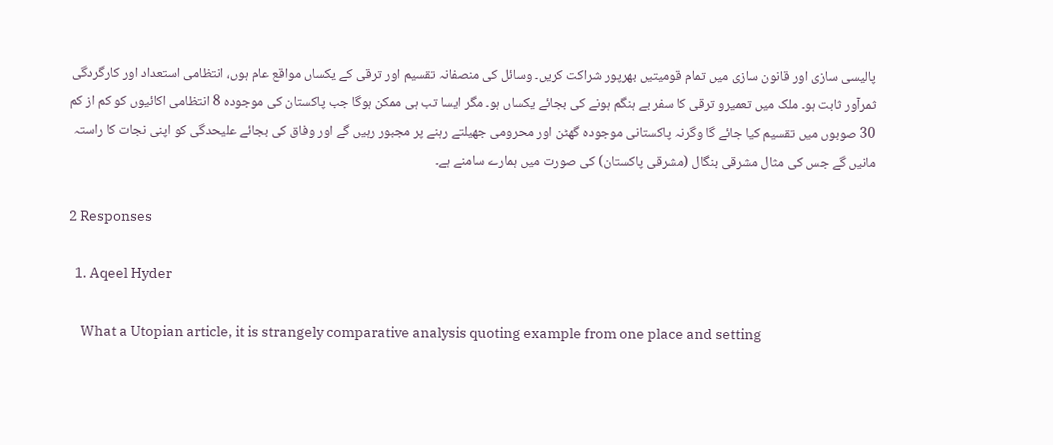پالیسی سازی اور قانون سازی میں تمام قومیتیں بھرپور شراکت کریں۔ وسائل کی منصفانہ تقسیم اور ترقی کے یکساں مواقع عام ہوں، انتظامی استعداد اور کارگردگی ثمرآور ثابت ہو۔ ملک میں تعمیرو ترقی کا سفر بے ہنگم ہونے کی بجائے یکساں ہو۔ مگر ایسا تب ہی ممکن ہوگا جب پاکستان کی موجودہ 8 انتظامی اکائیوں کو کم از کم 30 صوبوں میں تقسیم کیا جائے گا وگرنہ پاکستانی موجودہ گھٹن اور محرومی جھیلتے رہنے پر مجبور رہیں گے اور وفاق کی بجائے علیحدگی کو اپنی نجات کا راستہ مانیں گے جس کی مثال مشرقی بنگال (مشرقی پاکستان) کی صورت میں ہمارے سامنے ہے۔

2 Responses

  1. Aqeel Hyder

    What a Utopian article, it is strangely comparative analysis quoting example from one place and setting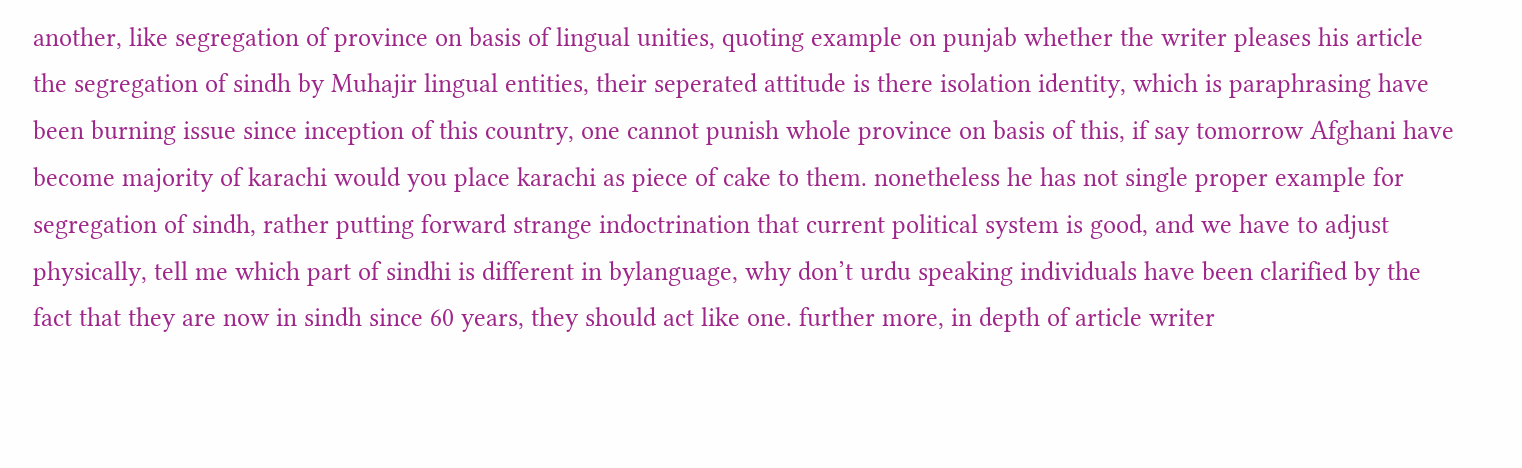another, like segregation of province on basis of lingual unities, quoting example on punjab whether the writer pleases his article the segregation of sindh by Muhajir lingual entities, their seperated attitude is there isolation identity, which is paraphrasing have been burning issue since inception of this country, one cannot punish whole province on basis of this, if say tomorrow Afghani have become majority of karachi would you place karachi as piece of cake to them. nonetheless he has not single proper example for segregation of sindh, rather putting forward strange indoctrination that current political system is good, and we have to adjust physically, tell me which part of sindhi is different in bylanguage, why don’t urdu speaking individuals have been clarified by the fact that they are now in sindh since 60 years, they should act like one. further more, in depth of article writer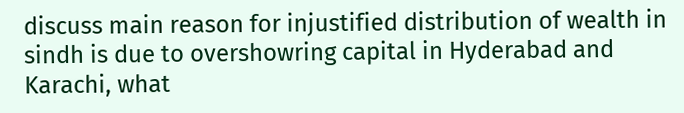discuss main reason for injustified distribution of wealth in sindh is due to overshowring capital in Hyderabad and Karachi, what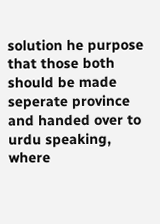solution he purpose that those both should be made seperate province and handed over to urdu speaking, where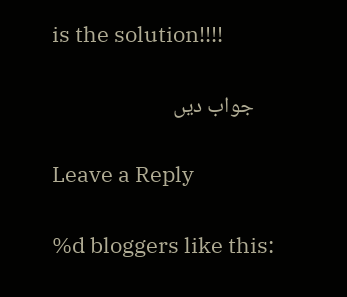is the solution!!!!

    جواب دیں

Leave a Reply

%d bloggers like this: